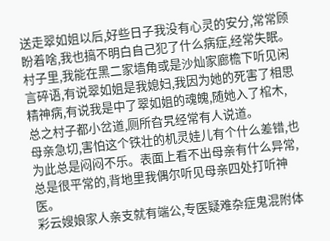送走翠如姐以后,好些日子我没有心灵的安分,常常顾盼着啥,我也搞不明白自己犯了什么病症,经常失眠。村子里,我能在黑二家墙角或是沙灿家廊檐下听见闲言碎语,有说翠如姐是我媳妇,我因为她的死害了相思精神病,有说我是中了翠如姐的魂魄,随她入了棺木,总之村子都小岔道,厕所旮旯经常有人说道。
母亲急切,害怕这个铁壮的机灵娃儿有个什么差错,也为此总是闷闷不乐。表面上看不出母亲有什么异常,总是很平常的,背地里我偶尔听见母亲四处打听神医。
彩云嫂娘家人亲支就有端公,专医疑难杂症鬼混附体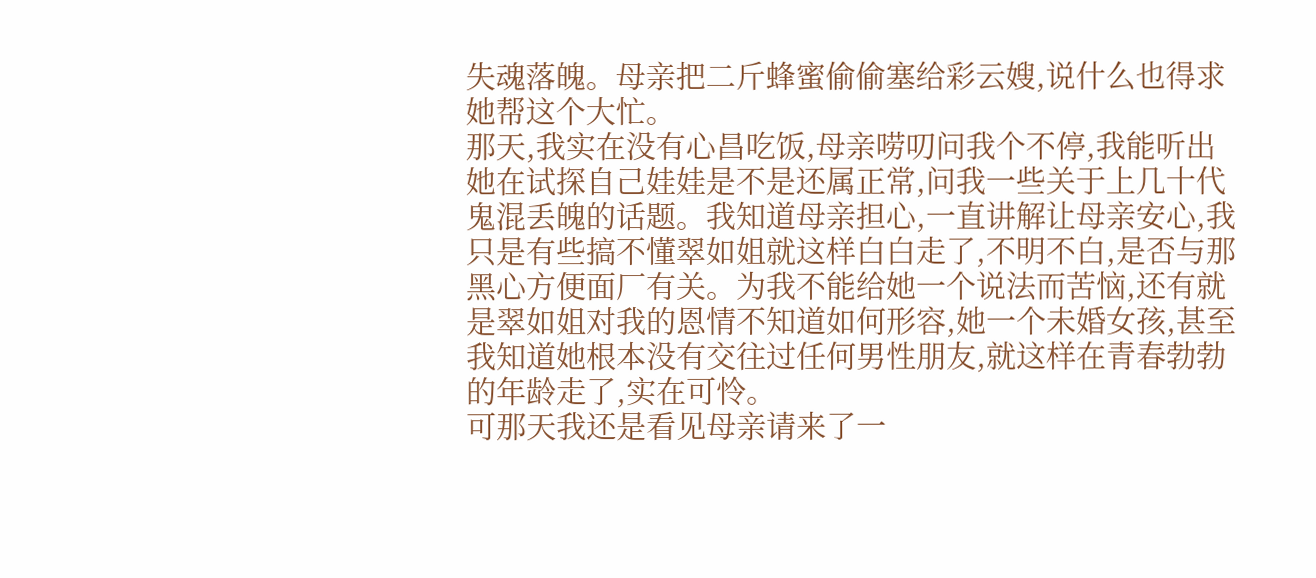失魂落魄。母亲把二斤蜂蜜偷偷塞给彩云嫂,说什么也得求她帮这个大忙。
那天,我实在没有心昌吃饭,母亲唠叨问我个不停,我能听出她在试探自己娃娃是不是还属正常,问我一些关于上几十代鬼混丢魄的话题。我知道母亲担心,一直讲解让母亲安心,我只是有些搞不懂翠如姐就这样白白走了,不明不白,是否与那黑心方便面厂有关。为我不能给她一个说法而苦恼,还有就是翠如姐对我的恩情不知道如何形容,她一个未婚女孩,甚至我知道她根本没有交往过任何男性朋友,就这样在青春勃勃的年龄走了,实在可怜。
可那天我还是看见母亲请来了一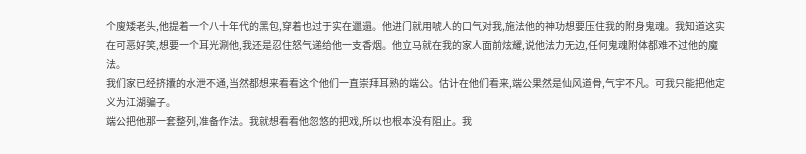个廋矮老头,他提着一个八十年代的黑包,穿着也过于实在邋遢。他进门就用唬人的口气对我,施法他的神功想要压住我的附身鬼魂。我知道这实在可恶好笑,想要一个耳光涮他,我还是忍住怒气递给他一支香烟。他立马就在我的家人面前炫耀,说他法力无边,任何鬼魂附体都难不过他的魔法。
我们家已经挤攮的水泄不通,当然都想来看看这个他们一直崇拜耳熟的端公。估计在他们看来,端公果然是仙风道骨,气宇不凡。可我只能把他定义为江湖骗子。
端公把他那一套整列,准备作法。我就想看看他忽悠的把戏,所以也根本没有阻止。我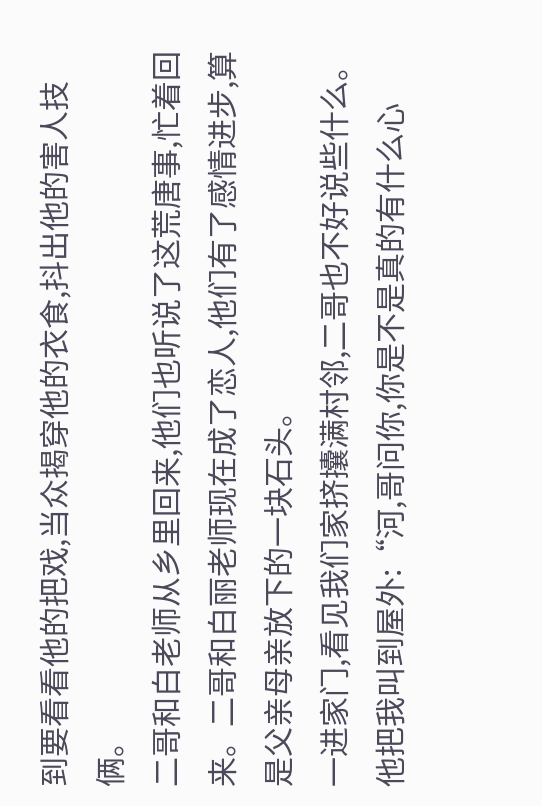到要看看他的把戏,当众揭穿他的衣食,抖出他的害人技俩。
二哥和白老师从乡里回来,他们也听说了这荒唐事,忙着回来。二哥和白丽老师现在成了恋人,他们有了感情进步,算是父亲母亲放下的一块石头。
一进家门,看见我们家挤攮满村邻,二哥也不好说些什么。他把我叫到屋外:“河,哥问你,你是不是真的有什么心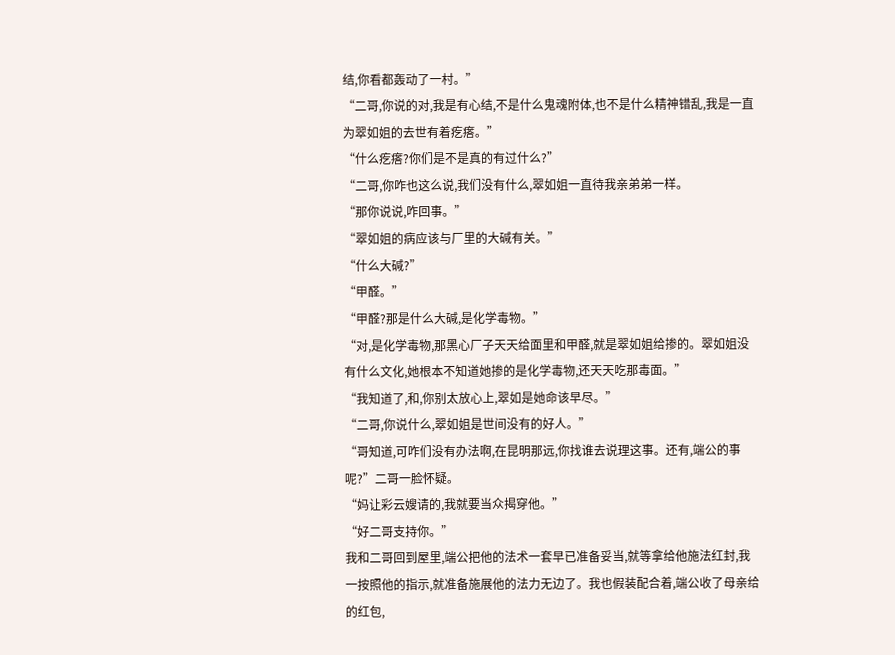结,你看都轰动了一村。”
“二哥,你说的对,我是有心结,不是什么鬼魂附体,也不是什么精神错乱,我是一直为翠如姐的去世有着疙瘩。”
“什么疙瘩?你们是不是真的有过什么?”
“二哥,你咋也这么说,我们没有什么,翠如姐一直待我亲弟弟一样。
“那你说说,咋回事。”
“翠如姐的病应该与厂里的大碱有关。”
“什么大碱?”
“甲醛。”
“甲醛?那是什么大碱,是化学毒物。”
“对,是化学毒物,那黑心厂子天天给面里和甲醛,就是翠如姐给掺的。翠如姐没有什么文化,她根本不知道她掺的是化学毒物,还天天吃那毒面。”
“我知道了,和,你别太放心上,翠如是她命该早尽。”
“二哥,你说什么,翠如姐是世间没有的好人。”
“哥知道,可咋们没有办法啊,在昆明那远,你找谁去说理这事。还有,端公的事呢?”二哥一脸怀疑。
“妈让彩云嫂请的,我就要当众揭穿他。”
“好二哥支持你。”
我和二哥回到屋里,端公把他的法术一套早已准备妥当,就等拿给他施法红封,我一按照他的指示,就准备施展他的法力无边了。我也假装配合着,端公收了母亲给的红包,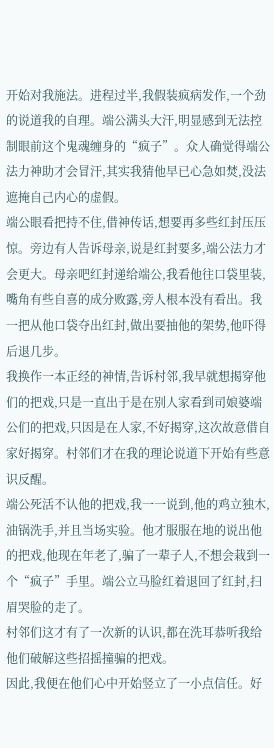开始对我施法。进程过半,我假装疯病发作,一个劲的说道我的自理。端公满头大汗,明显感到无法控制眼前这个鬼魂缠身的“疯子”。众人确觉得端公法力神助才会冒汗,其实我猜他早已心急如焚,没法遮掩自己内心的虚假。
端公眼看把持不住,借神传话,想要再多些红封压压惊。旁边有人告诉母亲,说是红封要多,端公法力才会更大。母亲吧红封递给端公,我看他往口袋里装,嘴角有些自喜的成分败露,旁人根本没有看出。我一把从他口袋夺出红封,做出要抽他的架势,他吓得后退几步。
我换作一本正经的神情,告诉村邻,我早就想揭穿他们的把戏,只是一直出于是在别人家看到司娘婆端公们的把戏,只因是在人家,不好揭穿,这次故意借自家好揭穿。村邻们才在我的理论说道下开始有些意识反醒。
端公死活不认他的把戏,我一一说到,他的鸡立独木,油锅洗手,并且当场实验。他才服服在地的说出他的把戏,他现在年老了,骗了一辈子人,不想会栽到一个“疯子”手里。端公立马脸红着退回了红封,扫眉哭脸的走了。
村邻们这才有了一次新的认识,都在洗耳恭听我给他们破解这些招摇撞骗的把戏。
因此,我便在他们心中开始竖立了一小点信任。好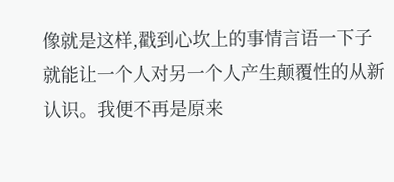像就是这样,戳到心坎上的事情言语一下子就能让一个人对另一个人产生颠覆性的从新认识。我便不再是原来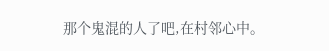那个鬼混的人了吧,在村邻心中。